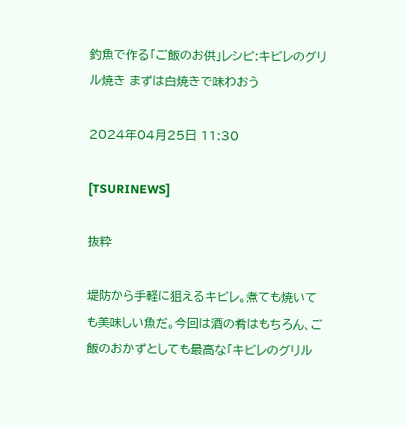釣魚で作る「ご飯のお供」レシピ:キビレのグリル焼き まずは白焼きで味わおう

2024年04月25日 11:30

[TSURINEWS]

抜粋

堤防から手軽に狙えるキビレ。煮ても焼いても美味しい魚だ。今回は酒の肴はもちろん、ご飯のおかずとしても最高な「キビレのグリル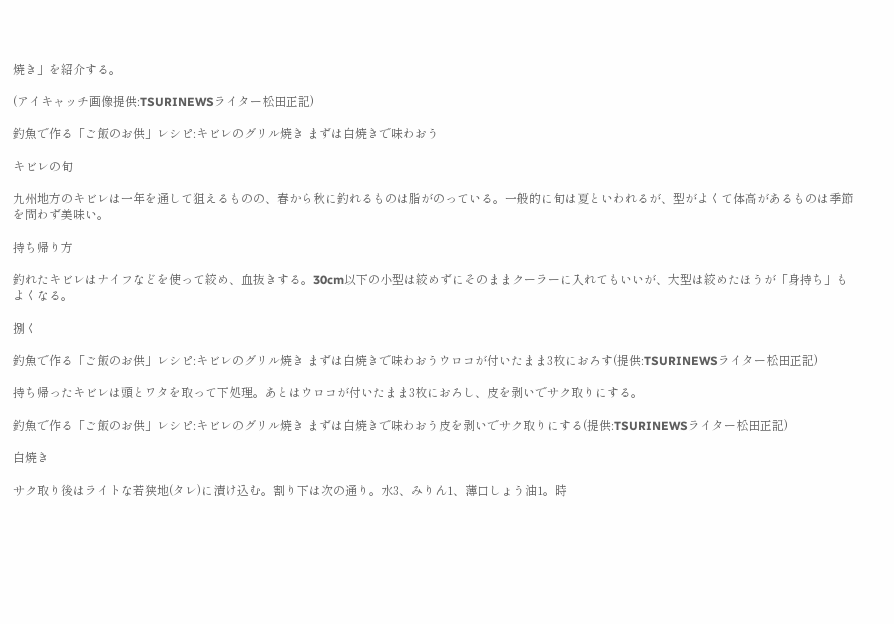焼き」を紹介する。

(アイキャッチ画像提供:TSURINEWSライター松田正記)

釣魚で作る「ご飯のお供」レシピ:キビレのグリル焼き まずは白焼きで味わおう

キビレの旬

九州地方のキビレは一年を通して狙えるものの、春から秋に釣れるものは脂がのっている。一般的に旬は夏といわれるが、型がよくて体高があるものは季節を問わず美味い。

持ち帰り方

釣れたキビレはナイフなどを使って絞め、血抜きする。30cm以下の小型は絞めずにそのままクーラーに入れてもいいが、大型は絞めたほうが「身持ち」もよくなる。

捌く

釣魚で作る「ご飯のお供」レシピ:キビレのグリル焼き まずは白焼きで味わおうウロコが付いたまま3枚におろす(提供:TSURINEWSライター松田正記)

持ち帰ったキビレは頭とワタを取って下処理。あとはウロコが付いたまま3枚におろし、皮を剥いでサク取りにする。

釣魚で作る「ご飯のお供」レシピ:キビレのグリル焼き まずは白焼きで味わおう皮を剥いでサク取りにする(提供:TSURINEWSライター松田正記)

白焼き

サク取り後はライトな若狭地(タレ)に漬け込む。割り下は次の通り。水3、みりん1、薄口しょう油1。時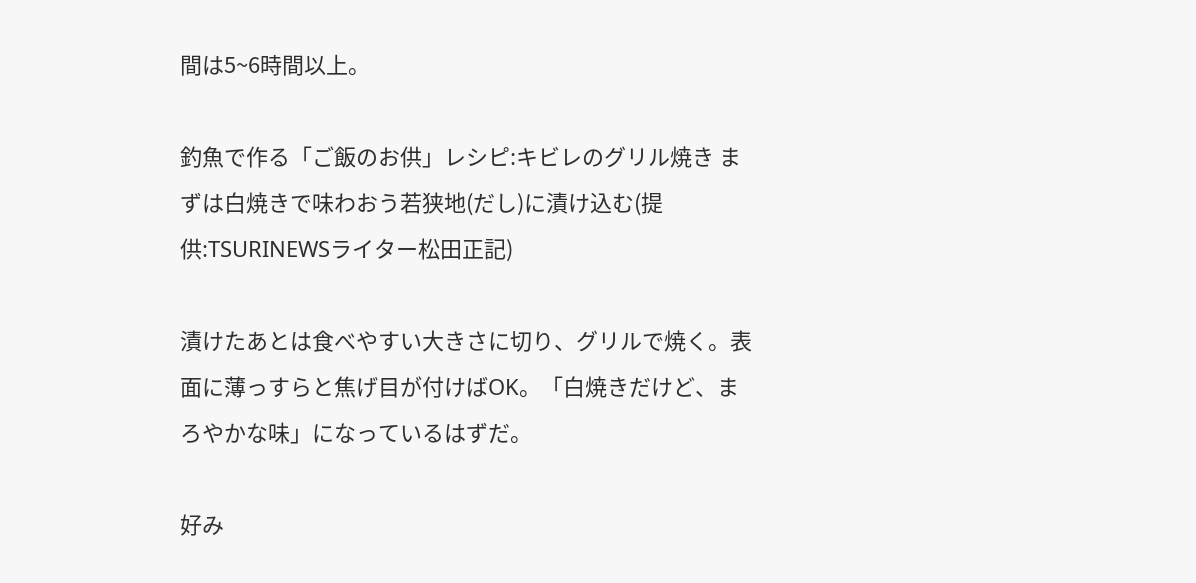間は5~6時間以上。

釣魚で作る「ご飯のお供」レシピ:キビレのグリル焼き まずは白焼きで味わおう若狭地(だし)に漬け込む(提供:TSURINEWSライター松田正記)

漬けたあとは食べやすい大きさに切り、グリルで焼く。表面に薄っすらと焦げ目が付けばOK。「白焼きだけど、まろやかな味」になっているはずだ。

好み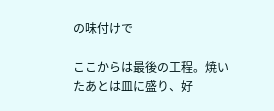の味付けで

ここからは最後の工程。焼いたあとは皿に盛り、好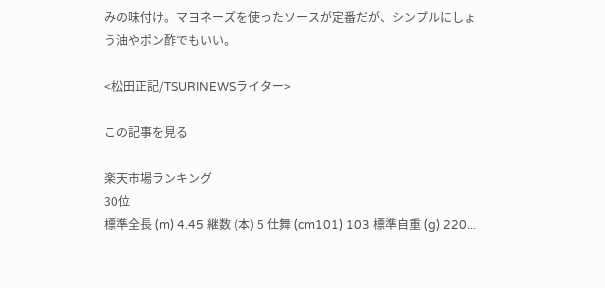みの味付け。マヨネーズを使ったソースが定番だが、シンプルにしょう油やポン酢でもいい。

<松田正記/TSURINEWSライター>

この記事を見る

楽天市場ランキング
30位
標準全長 (m) 4.45 継数 (本) 5 仕舞 (cm101) 103 標準自重 (g) 220...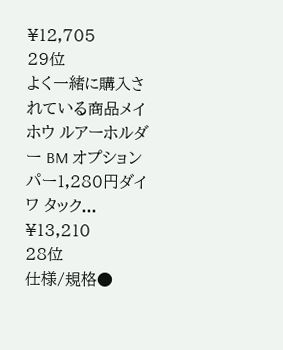¥12,705
29位
よく一緒に購入されている商品メイホウ ルアーホルダー BM オプションパー1,280円ダイワ タック...
¥13,210
28位
仕様/規格●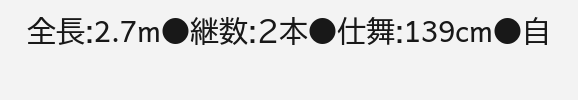全長:2.7m●継数:2本●仕舞:139cm●自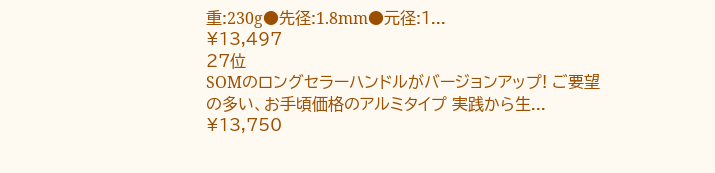重:230g●先径:1.8mm●元径:1...
¥13,497
27位
SOMのロングセラーハンドルがバージョンアップ! ご要望の多い、お手頃価格のアルミタイプ 実践から生...
¥13,750